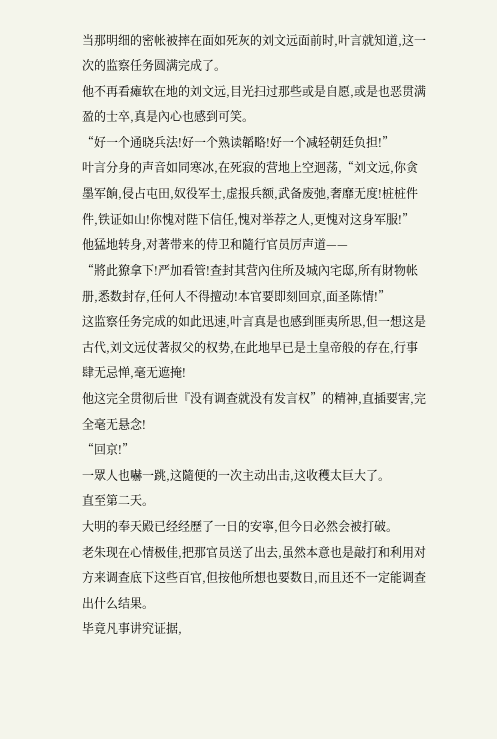当那明细的密帐被摔在面如死灰的刘文远面前时,叶言就知道,这一次的监察任务圆满完成了。
他不再看瘫软在地的刘文远,目光扫过那些或是自愿,或是也恶贯满盈的士卒,真是內心也感到可笑。
“好一个通晓兵法!好一个熟读韜略!好一个减轻朝廷负担!”
叶言分身的声音如同寒冰,在死寂的营地上空迴荡,“刘文远,你贪墨军餉,侵占屯田,奴役军士,虚报兵额,武备废弛,奢靡无度!桩桩件件,铁证如山!你愧对陛下信任,愧对举荐之人,更愧对这身军服!”
他猛地转身,对著带来的侍卫和隨行官员厉声道——
“將此獠拿下!严加看管!查封其营內住所及城內宅邸,所有財物帐册,悉数封存,任何人不得擅动!本官要即刻回京,面圣陈情!”
这监察任务完成的如此迅速,叶言真是也感到匪夷所思,但一想这是古代,刘文远仗著叔父的权势,在此地早已是土皇帝般的存在,行事肆无忌惮,毫无遮掩!
他这完全贯彻后世『没有调查就没有发言权”的精神,直插要害,完全毫无悬念!
“回京!”
一眾人也嚇一跳,这隨便的一次主动出击,这收穫太巨大了。
直至第二天。
大明的奉天殿已经经歷了一日的安寧,但今日必然会被打破。
老朱现在心情极佳,把那官员送了出去,虽然本意也是敲打和利用对方来调查底下这些百官,但按他所想也要数日,而且还不一定能调查出什么结果。
毕竟凡事讲究证据,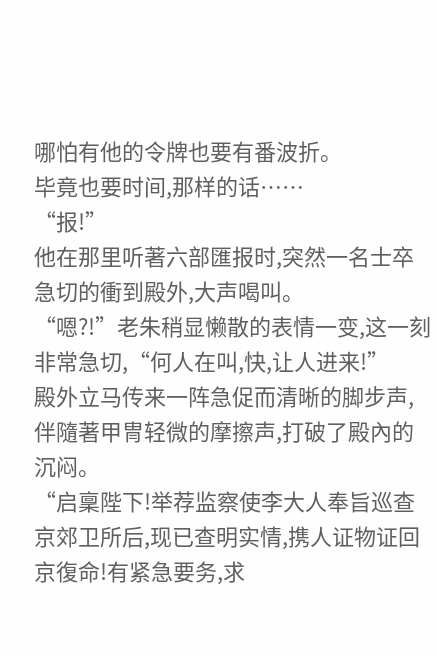哪怕有他的令牌也要有番波折。
毕竟也要时间,那样的话……
“报!”
他在那里听著六部匯报时,突然一名士卒急切的衝到殿外,大声喝叫。
“嗯?!”老朱稍显懒散的表情一变,这一刻非常急切,“何人在叫,快,让人进来!”
殿外立马传来一阵急促而清晰的脚步声,伴隨著甲冑轻微的摩擦声,打破了殿內的沉闷。
“启稟陛下!举荐监察使李大人奉旨巡查京郊卫所后,现已查明实情,携人证物证回京復命!有紧急要务,求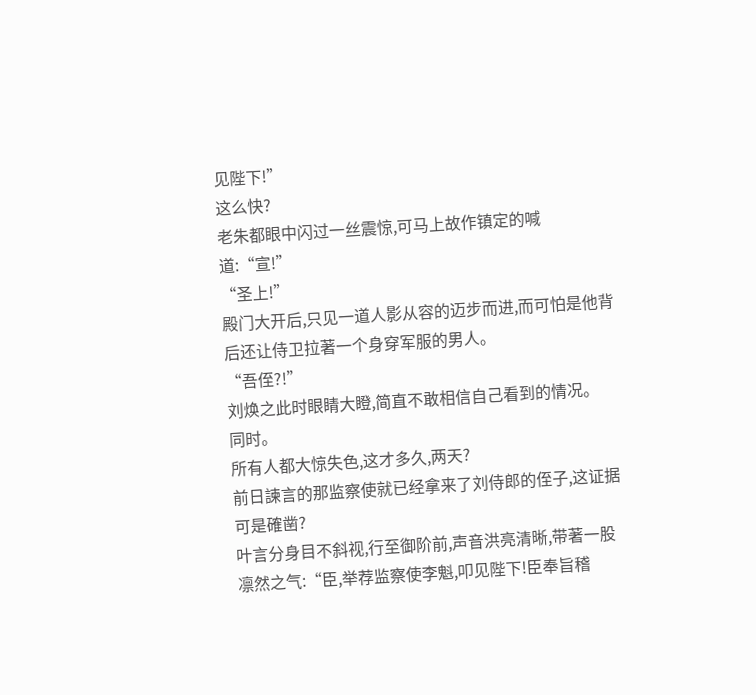见陛下!”
这么快?
老朱都眼中闪过一丝震惊,可马上故作镇定的喊道:“宣!”
“圣上!”
殿门大开后,只见一道人影从容的迈步而进,而可怕是他背后还让侍卫拉著一个身穿军服的男人。
“吾侄?!”
刘焕之此时眼睛大瞪,简直不敢相信自己看到的情况。
同时。
所有人都大惊失色,这才多久,两天?
前日諫言的那监察使就已经拿来了刘侍郎的侄子,这证据可是確凿?
叶言分身目不斜视,行至御阶前,声音洪亮清晰,带著一股凛然之气:“臣,举荐监察使李魁,叩见陛下!臣奉旨稽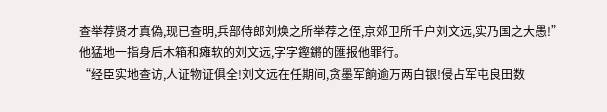查举荐贤才真偽,现已查明,兵部侍郎刘焕之所举荐之侄,京郊卫所千户刘文远,实乃国之大愚!”
他猛地一指身后木箱和瘫软的刘文远,字字鏗鏘的匯报他罪行。
“经臣实地查访,人证物证俱全!刘文远在任期间,贪墨军餉逾万两白银!侵占军屯良田数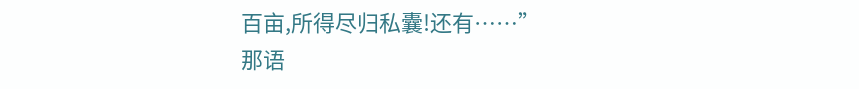百亩,所得尽归私囊!还有……”
那语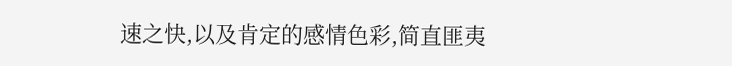速之快,以及肯定的感情色彩,简直匪夷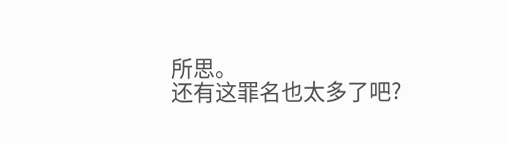所思。
还有这罪名也太多了吧?